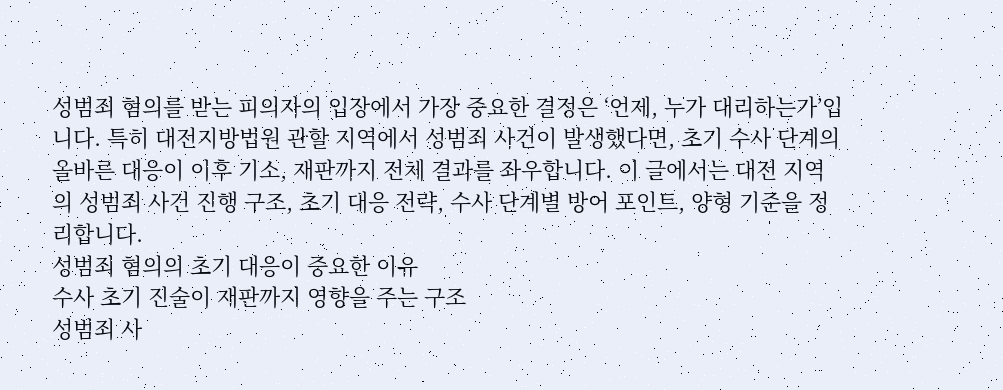성범죄 혐의를 받는 피의자의 입장에서 가장 중요한 결정은 ‘언제, 누가 대리하는가’입니다. 특히 대전지방법원 관할 지역에서 성범죄 사건이 발생했다면, 초기 수사 단계의 올바른 대응이 이후 기소, 재판까지 전체 결과를 좌우합니다. 이 글에서는 대전 지역의 성범죄 사건 진행 구조, 초기 대응 전략, 수사 단계별 방어 포인트, 양형 기준을 정리합니다.
성범죄 혐의의 초기 대응이 중요한 이유
수사 초기 진술이 재판까지 영향을 주는 구조
성범죄 사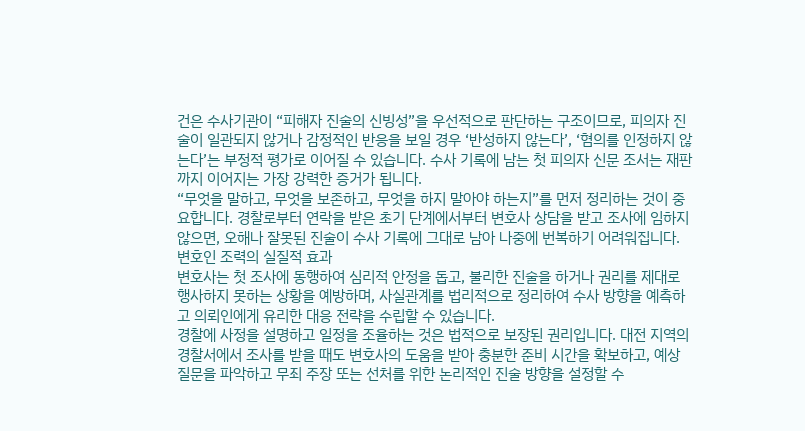건은 수사기관이 “피해자 진술의 신빙성”을 우선적으로 판단하는 구조이므로, 피의자 진술이 일관되지 않거나 감정적인 반응을 보일 경우 ‘반성하지 않는다’, ‘혐의를 인정하지 않는다’는 부정적 평가로 이어질 수 있습니다. 수사 기록에 남는 첫 피의자 신문 조서는 재판까지 이어지는 가장 강력한 증거가 됩니다.
“무엇을 말하고, 무엇을 보존하고, 무엇을 하지 말아야 하는지”를 먼저 정리하는 것이 중요합니다. 경찰로부터 연락을 받은 초기 단계에서부터 변호사 상담을 받고 조사에 임하지 않으면, 오해나 잘못된 진술이 수사 기록에 그대로 남아 나중에 번복하기 어려워집니다.
변호인 조력의 실질적 효과
변호사는 첫 조사에 동행하여 심리적 안정을 돕고, 불리한 진술을 하거나 권리를 제대로 행사하지 못하는 상황을 예방하며, 사실관계를 법리적으로 정리하여 수사 방향을 예측하고 의뢰인에게 유리한 대응 전략을 수립할 수 있습니다.
경찰에 사정을 설명하고 일정을 조율하는 것은 법적으로 보장된 권리입니다. 대전 지역의 경찰서에서 조사를 받을 때도 변호사의 도움을 받아 충분한 준비 시간을 확보하고, 예상 질문을 파악하고 무죄 주장 또는 선처를 위한 논리적인 진술 방향을 설정할 수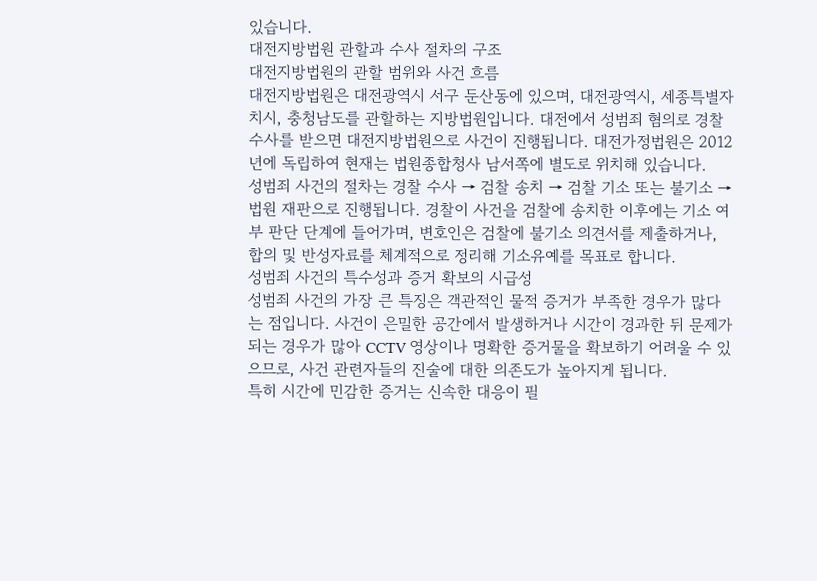있습니다.
대전지방법원 관할과 수사 절차의 구조
대전지방법원의 관할 범위와 사건 흐름
대전지방법원은 대전광역시 서구 둔산동에 있으며, 대전광역시, 세종특별자치시, 충청남도를 관할하는 지방법원입니다. 대전에서 성범죄 혐의로 경찰 수사를 받으면 대전지방법원으로 사건이 진행됩니다. 대전가정법원은 2012년에 독립하여 현재는 법원종합청사 남서쪽에 별도로 위치해 있습니다.
성범죄 사건의 절차는 경찰 수사 → 검찰 송치 → 검찰 기소 또는 불기소 → 법원 재판으로 진행됩니다. 경찰이 사건을 검찰에 송치한 이후에는 기소 여부 판단 단계에 들어가며, 변호인은 검찰에 불기소 의견서를 제출하거나, 합의 및 반성자료를 체계적으로 정리해 기소유예를 목표로 합니다.
성범죄 사건의 특수성과 증거 확보의 시급성
성범죄 사건의 가장 큰 특징은 객관적인 물적 증거가 부족한 경우가 많다는 점입니다. 사건이 은밀한 공간에서 발생하거나 시간이 경과한 뒤 문제가 되는 경우가 많아 CCTV 영상이나 명확한 증거물을 확보하기 어려울 수 있으므로, 사건 관련자들의 진술에 대한 의존도가 높아지게 됩니다.
특히 시간에 민감한 증거는 신속한 대응이 필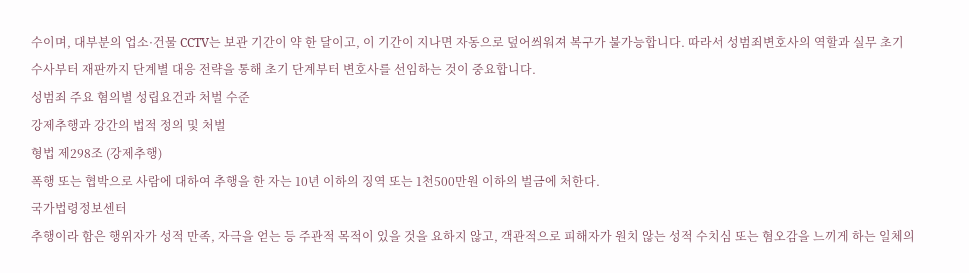수이며, 대부분의 업소·건물 CCTV는 보관 기간이 약 한 달이고, 이 기간이 지나면 자동으로 덮어씌워져 복구가 불가능합니다. 따라서 성범죄변호사의 역할과 실무 초기 수사부터 재판까지 단계별 대응 전략을 통해 초기 단계부터 변호사를 선임하는 것이 중요합니다.
성범죄 주요 혐의별 성립요건과 처벌 수준
강제추행과 강간의 법적 정의 및 처벌
형법 제298조 (강제추행)
폭행 또는 협박으로 사람에 대하여 추행을 한 자는 10년 이하의 징역 또는 1천500만원 이하의 벌금에 처한다.
국가법령정보센터
추행이라 함은 행위자가 성적 만족, 자극을 얻는 등 주관적 목적이 있을 것을 요하지 않고, 객관적으로 피해자가 원치 않는 성적 수치심 또는 혐오감을 느끼게 하는 일체의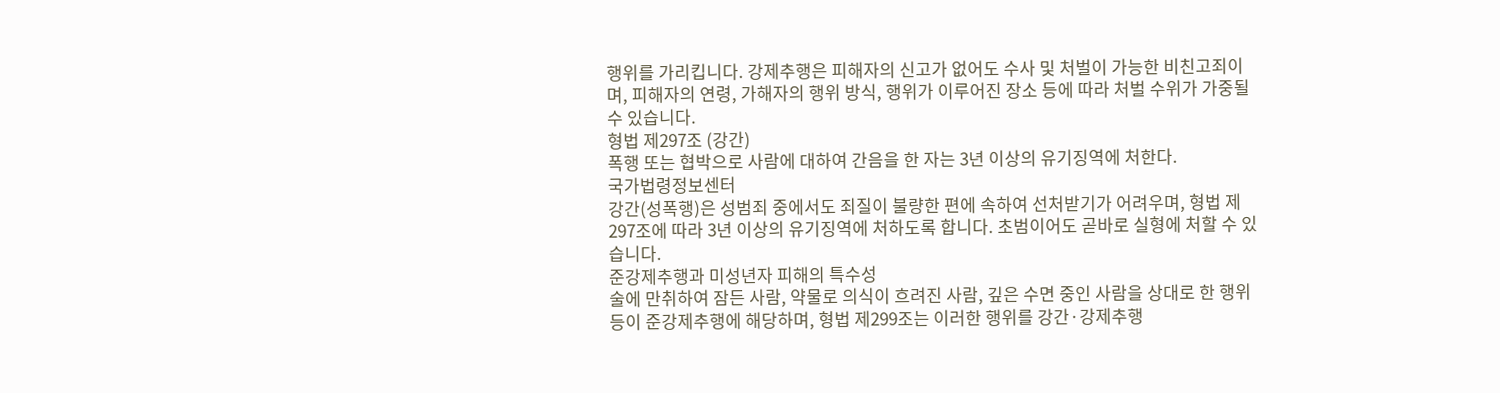행위를 가리킵니다. 강제추행은 피해자의 신고가 없어도 수사 및 처벌이 가능한 비친고죄이며, 피해자의 연령, 가해자의 행위 방식, 행위가 이루어진 장소 등에 따라 처벌 수위가 가중될 수 있습니다.
형법 제297조 (강간)
폭행 또는 협박으로 사람에 대하여 간음을 한 자는 3년 이상의 유기징역에 처한다.
국가법령정보센터
강간(성폭행)은 성범죄 중에서도 죄질이 불량한 편에 속하여 선처받기가 어려우며, 형법 제297조에 따라 3년 이상의 유기징역에 처하도록 합니다. 초범이어도 곧바로 실형에 처할 수 있습니다.
준강제추행과 미성년자 피해의 특수성
술에 만취하여 잠든 사람, 약물로 의식이 흐려진 사람, 깊은 수면 중인 사람을 상대로 한 행위 등이 준강제추행에 해당하며, 형법 제299조는 이러한 행위를 강간·강제추행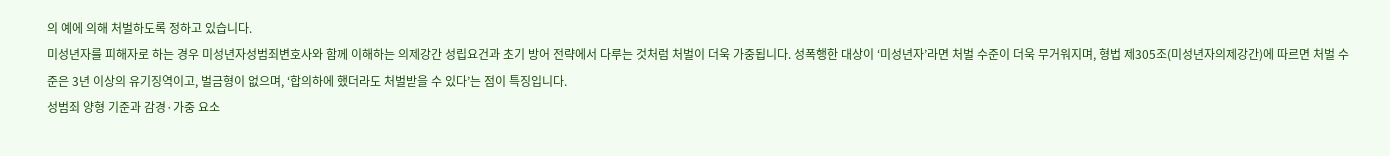의 예에 의해 처벌하도록 정하고 있습니다.
미성년자를 피해자로 하는 경우 미성년자성범죄변호사와 함께 이해하는 의제강간 성립요건과 초기 방어 전략에서 다루는 것처럼 처벌이 더욱 가중됩니다. 성폭행한 대상이 ‘미성년자’라면 처벌 수준이 더욱 무거워지며, 형법 제305조(미성년자의제강간)에 따르면 처벌 수준은 3년 이상의 유기징역이고, 벌금형이 없으며, ‘합의하에 했더라도 처벌받을 수 있다’는 점이 특징입니다.
성범죄 양형 기준과 감경·가중 요소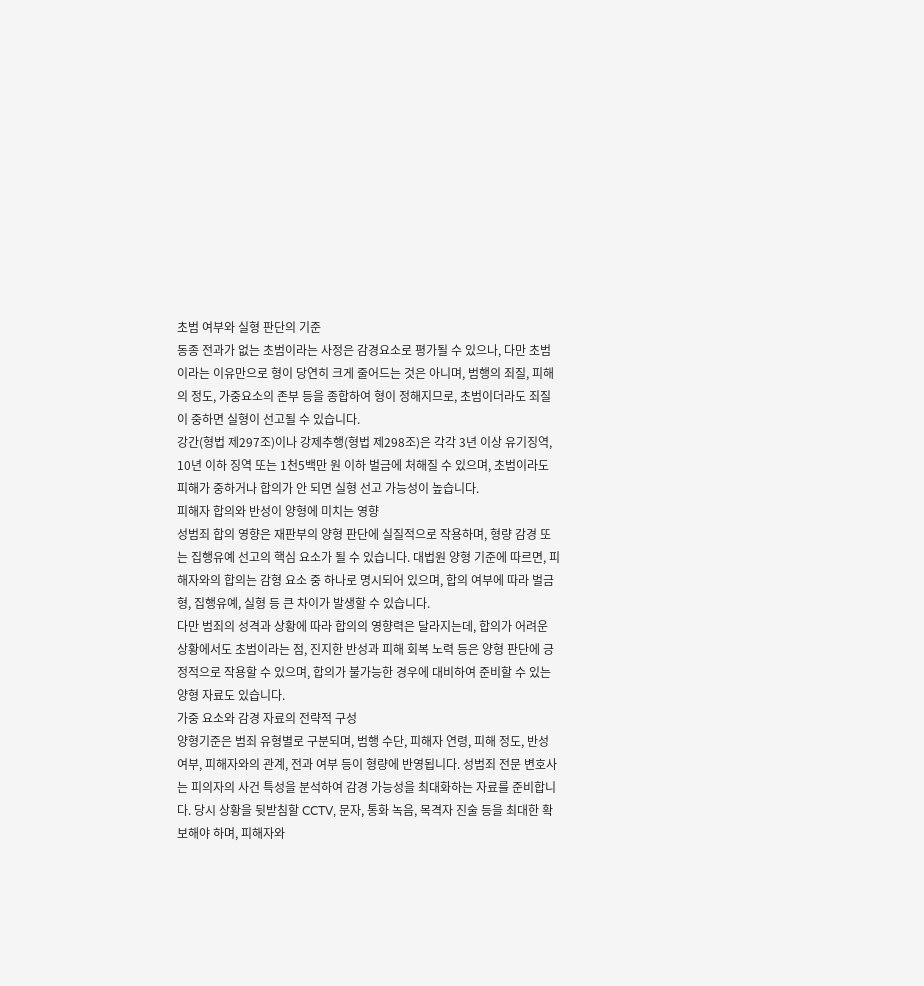초범 여부와 실형 판단의 기준
동종 전과가 없는 초범이라는 사정은 감경요소로 평가될 수 있으나, 다만 초범이라는 이유만으로 형이 당연히 크게 줄어드는 것은 아니며, 범행의 죄질, 피해의 정도, 가중요소의 존부 등을 종합하여 형이 정해지므로, 초범이더라도 죄질이 중하면 실형이 선고될 수 있습니다.
강간(형법 제297조)이나 강제추행(형법 제298조)은 각각 3년 이상 유기징역, 10년 이하 징역 또는 1천5백만 원 이하 벌금에 처해질 수 있으며, 초범이라도 피해가 중하거나 합의가 안 되면 실형 선고 가능성이 높습니다.
피해자 합의와 반성이 양형에 미치는 영향
성범죄 합의 영향은 재판부의 양형 판단에 실질적으로 작용하며, 형량 감경 또는 집행유예 선고의 핵심 요소가 될 수 있습니다. 대법원 양형 기준에 따르면, 피해자와의 합의는 감형 요소 중 하나로 명시되어 있으며, 합의 여부에 따라 벌금형, 집행유예, 실형 등 큰 차이가 발생할 수 있습니다.
다만 범죄의 성격과 상황에 따라 합의의 영향력은 달라지는데, 합의가 어려운 상황에서도 초범이라는 점, 진지한 반성과 피해 회복 노력 등은 양형 판단에 긍정적으로 작용할 수 있으며, 합의가 불가능한 경우에 대비하여 준비할 수 있는 양형 자료도 있습니다.
가중 요소와 감경 자료의 전략적 구성
양형기준은 범죄 유형별로 구분되며, 범행 수단, 피해자 연령, 피해 정도, 반성 여부, 피해자와의 관계, 전과 여부 등이 형량에 반영됩니다. 성범죄 전문 변호사는 피의자의 사건 특성을 분석하여 감경 가능성을 최대화하는 자료를 준비합니다. 당시 상황을 뒷받침할 CCTV, 문자, 통화 녹음, 목격자 진술 등을 최대한 확보해야 하며, 피해자와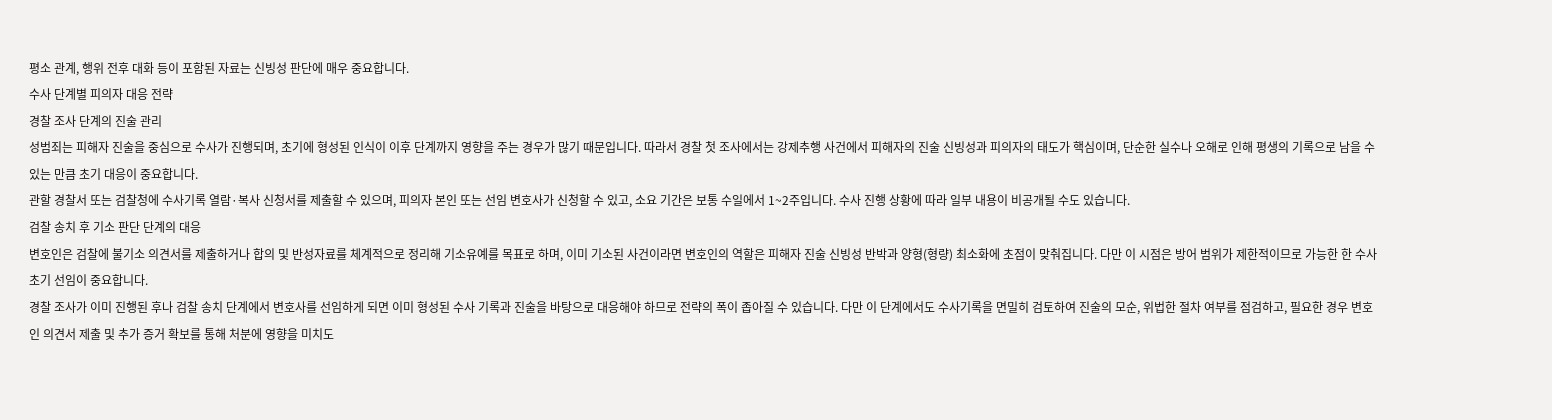평소 관계, 행위 전후 대화 등이 포함된 자료는 신빙성 판단에 매우 중요합니다.
수사 단계별 피의자 대응 전략
경찰 조사 단계의 진술 관리
성범죄는 피해자 진술을 중심으로 수사가 진행되며, 초기에 형성된 인식이 이후 단계까지 영향을 주는 경우가 많기 때문입니다. 따라서 경찰 첫 조사에서는 강제추행 사건에서 피해자의 진술 신빙성과 피의자의 태도가 핵심이며, 단순한 실수나 오해로 인해 평생의 기록으로 남을 수 있는 만큼 초기 대응이 중요합니다.
관할 경찰서 또는 검찰청에 수사기록 열람·복사 신청서를 제출할 수 있으며, 피의자 본인 또는 선임 변호사가 신청할 수 있고, 소요 기간은 보통 수일에서 1~2주입니다. 수사 진행 상황에 따라 일부 내용이 비공개될 수도 있습니다.
검찰 송치 후 기소 판단 단계의 대응
변호인은 검찰에 불기소 의견서를 제출하거나 합의 및 반성자료를 체계적으로 정리해 기소유예를 목표로 하며, 이미 기소된 사건이라면 변호인의 역할은 피해자 진술 신빙성 반박과 양형(형량) 최소화에 초점이 맞춰집니다. 다만 이 시점은 방어 범위가 제한적이므로 가능한 한 수사 초기 선임이 중요합니다.
경찰 조사가 이미 진행된 후나 검찰 송치 단계에서 변호사를 선임하게 되면 이미 형성된 수사 기록과 진술을 바탕으로 대응해야 하므로 전략의 폭이 좁아질 수 있습니다. 다만 이 단계에서도 수사기록을 면밀히 검토하여 진술의 모순, 위법한 절차 여부를 점검하고, 필요한 경우 변호인 의견서 제출 및 추가 증거 확보를 통해 처분에 영향을 미치도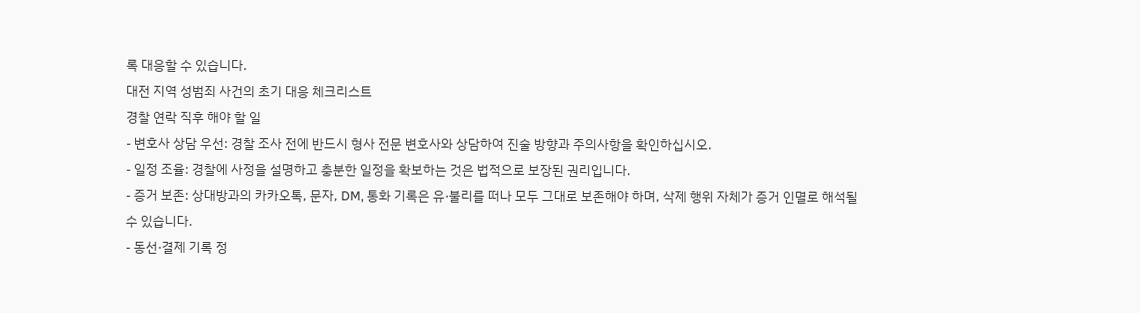록 대응할 수 있습니다.
대전 지역 성범죄 사건의 초기 대응 체크리스트
경찰 연락 직후 해야 할 일
- 변호사 상담 우선: 경찰 조사 전에 반드시 형사 전문 변호사와 상담하여 진술 방향과 주의사항을 확인하십시오.
- 일정 조율: 경찰에 사정을 설명하고 충분한 일정을 확보하는 것은 법적으로 보장된 권리입니다.
- 증거 보존: 상대방과의 카카오톡, 문자, DM, 통화 기록은 유·불리를 떠나 모두 그대로 보존해야 하며, 삭제 행위 자체가 증거 인멸로 해석될 수 있습니다.
- 동선·결제 기록 정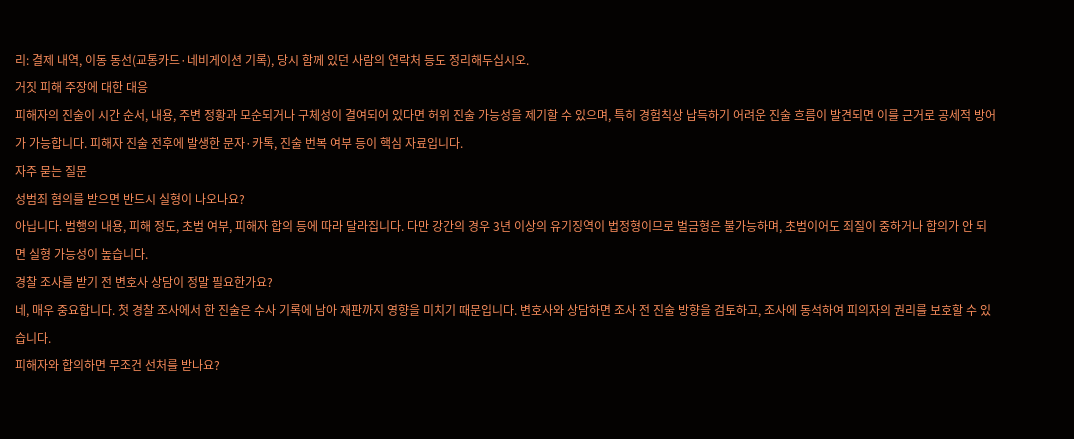리: 결제 내역, 이동 동선(교통카드·네비게이션 기록), 당시 함께 있던 사람의 연락처 등도 정리해두십시오.
거짓 피해 주장에 대한 대응
피해자의 진술이 시간 순서, 내용, 주변 정황과 모순되거나 구체성이 결여되어 있다면 허위 진술 가능성을 제기할 수 있으며, 특히 경험칙상 납득하기 어려운 진술 흐름이 발견되면 이를 근거로 공세적 방어가 가능합니다. 피해자 진술 전후에 발생한 문자·카톡, 진술 번복 여부 등이 핵심 자료입니다.
자주 묻는 질문
성범죄 혐의를 받으면 반드시 실형이 나오나요?
아닙니다. 범행의 내용, 피해 정도, 초범 여부, 피해자 합의 등에 따라 달라집니다. 다만 강간의 경우 3년 이상의 유기징역이 법정형이므로 벌금형은 불가능하며, 초범이어도 죄질이 중하거나 합의가 안 되면 실형 가능성이 높습니다.
경찰 조사를 받기 전 변호사 상담이 정말 필요한가요?
네, 매우 중요합니다. 첫 경찰 조사에서 한 진술은 수사 기록에 남아 재판까지 영향을 미치기 때문입니다. 변호사와 상담하면 조사 전 진술 방향을 검토하고, 조사에 동석하여 피의자의 권리를 보호할 수 있습니다.
피해자와 합의하면 무조건 선처를 받나요?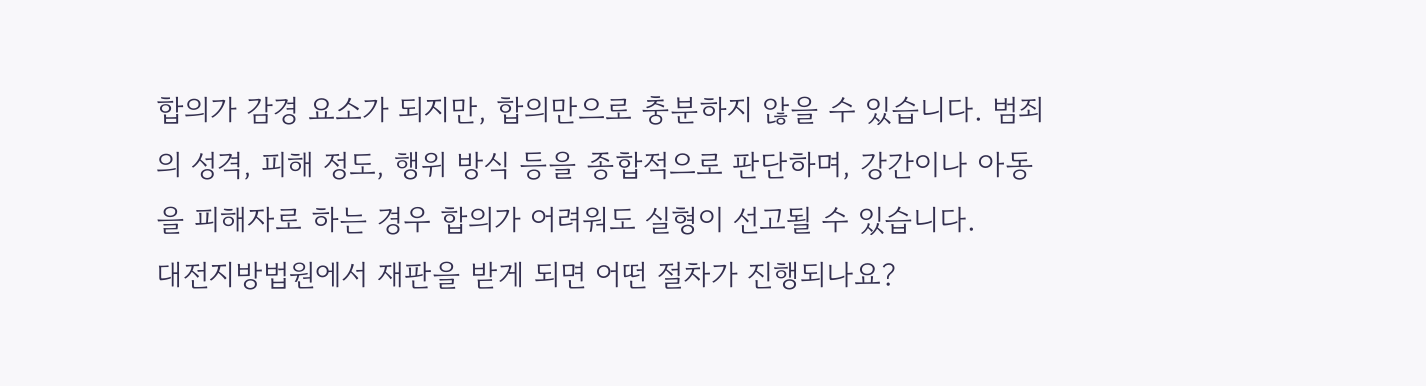합의가 감경 요소가 되지만, 합의만으로 충분하지 않을 수 있습니다. 범죄의 성격, 피해 정도, 행위 방식 등을 종합적으로 판단하며, 강간이나 아동을 피해자로 하는 경우 합의가 어려워도 실형이 선고될 수 있습니다.
대전지방법원에서 재판을 받게 되면 어떤 절차가 진행되나요?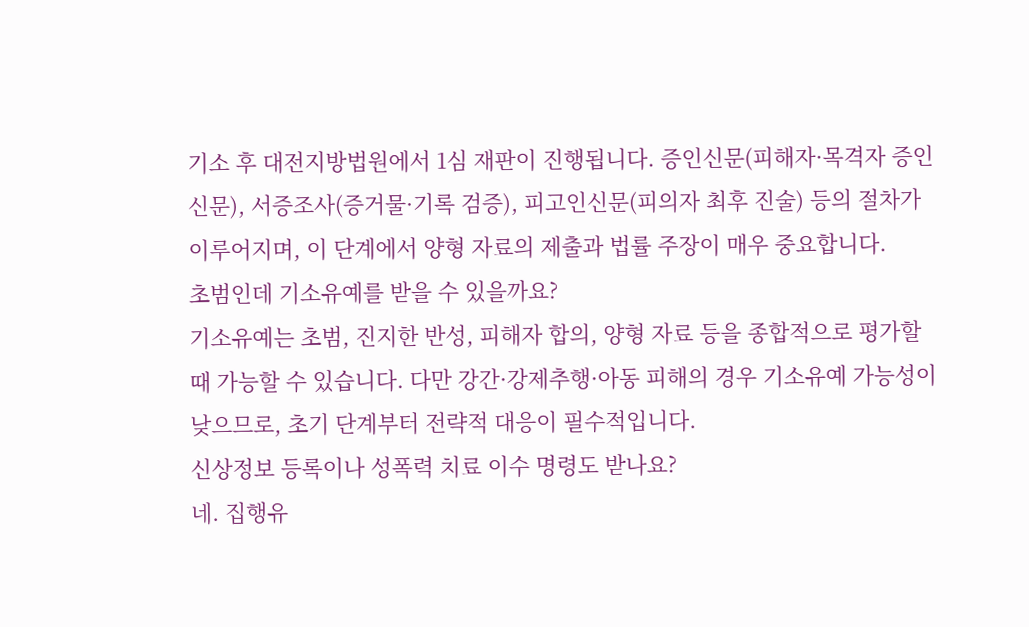기소 후 대전지방법원에서 1심 재판이 진행됩니다. 증인신문(피해자·목격자 증인신문), 서증조사(증거물·기록 검증), 피고인신문(피의자 최후 진술) 등의 절차가 이루어지며, 이 단계에서 양형 자료의 제출과 법률 주장이 매우 중요합니다.
초범인데 기소유예를 받을 수 있을까요?
기소유예는 초범, 진지한 반성, 피해자 합의, 양형 자료 등을 종합적으로 평가할 때 가능할 수 있습니다. 다만 강간·강제추행·아동 피해의 경우 기소유예 가능성이 낮으므로, 초기 단계부터 전략적 대응이 필수적입니다.
신상정보 등록이나 성폭력 치료 이수 명령도 받나요?
네. 집행유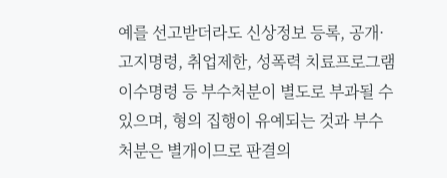예를 선고받더라도 신상정보 등록, 공개·고지명령, 취업제한, 성폭력 치료프로그램 이수명령 등 부수처분이 별도로 부과될 수 있으며, 형의 집행이 유예되는 것과 부수처분은 별개이므로 판결의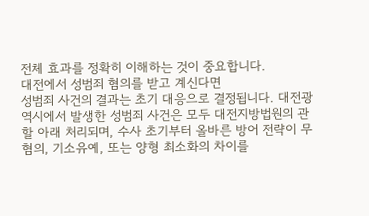전체 효과를 정확히 이해하는 것이 중요합니다.
대전에서 성범죄 혐의를 받고 계신다면
성범죄 사건의 결과는 초기 대응으로 결정됩니다. 대전광역시에서 발생한 성범죄 사건은 모두 대전지방법원의 관할 아래 처리되며, 수사 초기부터 올바른 방어 전략이 무혐의, 기소유예, 또는 양형 최소화의 차이를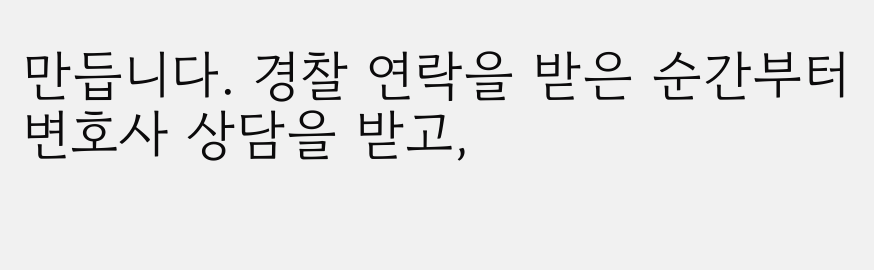만듭니다. 경찰 연락을 받은 순간부터 변호사 상담을 받고,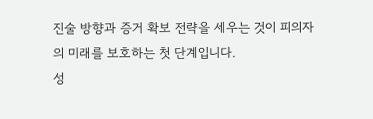진술 방향과 증거 확보 전략을 세우는 것이 피의자의 미래를 보호하는 첫 단계입니다.
성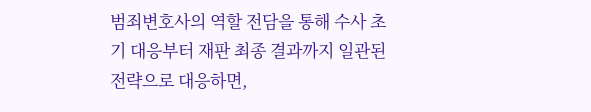범죄변호사의 역할 전담을 통해 수사 초기 대응부터 재판 최종 결과까지 일관된 전략으로 대응하면,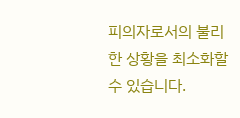피의자로서의 불리한 상황을 최소화할 수 있습니다.